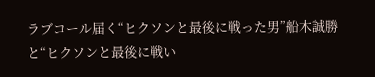ラブコール届く“ヒクソンと最後に戦った男”船木誠勝と“ヒクソンと最後に戦い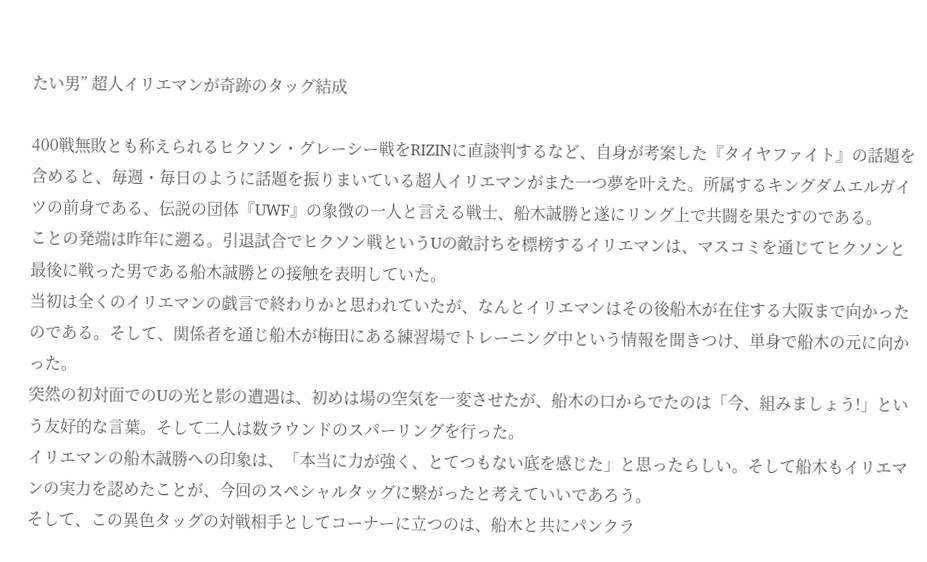たい男” 超人イリエマンが奇跡のタッグ結成

400戦無敗とも称えられるヒクソン・グレーシー戦をRIZINに直談判するなど、自身が考案した『タイヤファイト』の話題を含めると、毎週・毎日のように話題を振りまいている超人イリエマンがまた一つ夢を叶えた。所属するキングダムエルガイツの前身である、伝説の団体『UWF』の象徴の一人と言える戦士、船木誠勝と遂にリング上で共闘を果たすのである。
ことの発端は昨年に遡る。引退試合でヒクソン戦というUの敵討ちを標榜するイリエマンは、マスコミを通じてヒクソンと最後に戦った男である船木誠勝との接触を表明していた。
当初は全くのイリエマンの戯言で終わりかと思われていたが、なんとイリエマンはその後船木が在住する大阪まで向かったのである。そして、関係者を通じ船木が梅田にある練習場でトレーニング中という情報を聞きつけ、単身で船木の元に向かった。
突然の初対面でのUの光と影の遭遇は、初めは場の空気を一変させたが、船木の口からでたのは「今、組みましょう!」という友好的な言葉。そして二人は数ラウンドのスパーリングを行った。
イリエマンの船木誠勝への印象は、「本当に力が強く、とてつもない底を感じた」と思ったらしい。そして船木もイリエマンの実力を認めたことが、今回のスペシャルタッグに繋がったと考えていいであろう。
そして、この異色タッグの対戦相手としてコーナーに立つのは、船木と共にパンクラ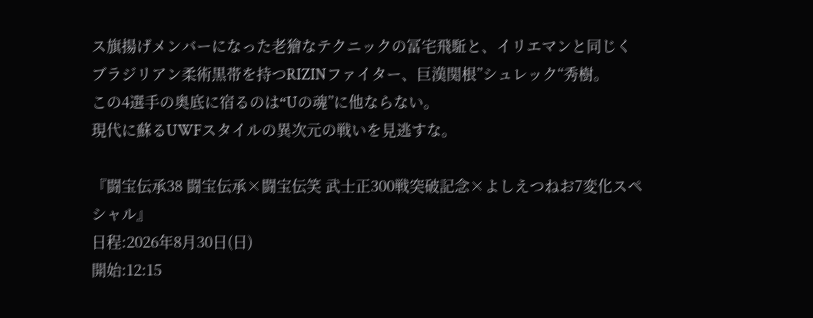ス旗揚げメンバーになった老獪なテクニックの冨宅飛駈と、イリエマンと同じくブラジリアン柔術黒帯を持つRIZINファイター、巨漢関根”シュレック“秀樹。
この4選手の奥底に宿るのは“Uの魂”に他ならない。
現代に蘇るUWFスタイルの異次元の戦いを見逃すな。

『闘宝伝承38 闘宝伝承×闘宝伝笑 武士正300戦突破記念×よしえつねお7変化スペシャル』
日程:2026年8月30日(日)
開始:12:15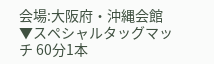会場:大阪府・沖縄会館
▼スペシャルタッグマッチ 60分1本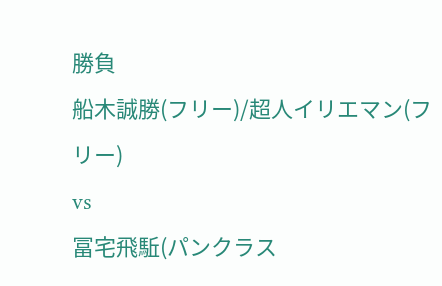勝負
船木誠勝(フリー)/超人イリエマン(フリー)
vs
冨宅飛駈(パンクラス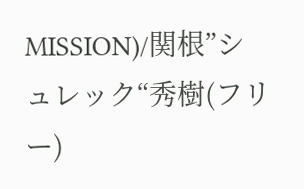MISSION)/関根”シュレック“秀樹(フリー)